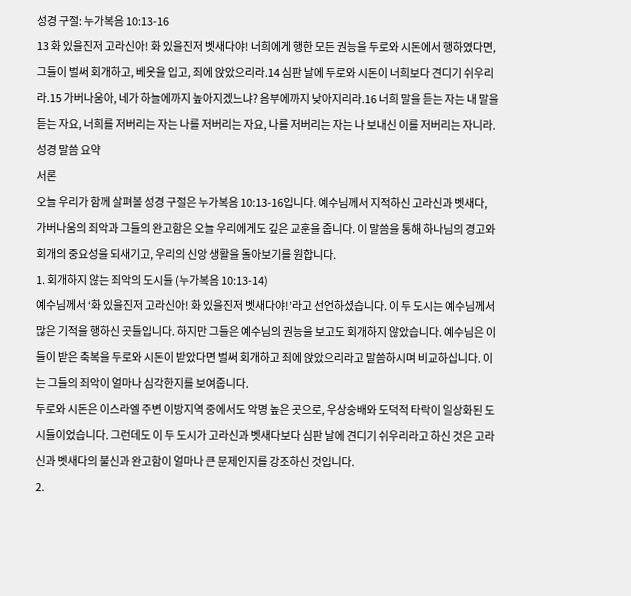성경 구절: 누가복음 10:13-16
13 화 있을진저 고라신아! 화 있을진저 벳새다야! 너희에게 행한 모든 권능을 두로와 시돈에서 행하였다면, 그들이 벌써 회개하고, 베옷을 입고, 죄에 앉았으리라.14 심판 날에 두로와 시돈이 너희보다 견디기 쉬우리라.15 가버나움아, 네가 하늘에까지 높아지겠느냐? 음부에까지 낮아지리라.16 너희 말을 듣는 자는 내 말을 듣는 자요, 너희를 저버리는 자는 나를 저버리는 자요, 나를 저버리는 자는 나 보내신 이를 저버리는 자니라.
성경 말씀 요약
서론
오늘 우리가 함께 살펴볼 성경 구절은 누가복음 10:13-16입니다. 예수님께서 지적하신 고라신과 벳새다, 가버나움의 죄악과 그들의 완고함은 오늘 우리에게도 깊은 교훈을 줍니다. 이 말씀을 통해 하나님의 경고와 회개의 중요성을 되새기고, 우리의 신앙 생활을 돌아보기를 원합니다.
1. 회개하지 않는 죄악의 도시들 (누가복음 10:13-14)
예수님께서 ‘화 있을진저 고라신아! 화 있을진저 벳새다야!’라고 선언하셨습니다. 이 두 도시는 예수님께서 많은 기적을 행하신 곳들입니다. 하지만 그들은 예수님의 권능을 보고도 회개하지 않았습니다. 예수님은 이들이 받은 축복을 두로와 시돈이 받았다면 벌써 회개하고 죄에 앉았으리라고 말씀하시며 비교하십니다. 이는 그들의 죄악이 얼마나 심각한지를 보여줍니다.
두로와 시돈은 이스라엘 주변 이방지역 중에서도 악명 높은 곳으로, 우상숭배와 도덕적 타락이 일상화된 도시들이었습니다. 그런데도 이 두 도시가 고라신과 벳새다보다 심판 날에 견디기 쉬우리라고 하신 것은 고라신과 벳새다의 불신과 완고함이 얼마나 큰 문제인지를 강조하신 것입니다.
2.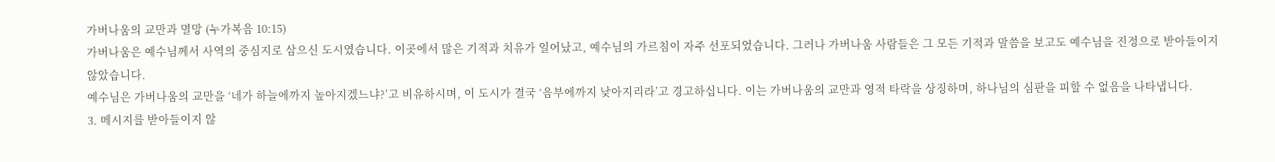가버나움의 교만과 멸망 (누가복음 10:15)
가버나움은 예수님께서 사역의 중심지로 삼으신 도시였습니다. 이곳에서 많은 기적과 치유가 일어났고, 예수님의 가르침이 자주 선포되었습니다. 그러나 가버나움 사람들은 그 모든 기적과 말씀을 보고도 예수님을 진정으로 받아들이지 않았습니다.
예수님은 가버나움의 교만을 ‘네가 하늘에까지 높아지겠느냐?’고 비유하시며, 이 도시가 결국 ‘음부에까지 낮아지리라’고 경고하십니다. 이는 가버나움의 교만과 영적 타락을 상징하며, 하나님의 심판을 피할 수 없음을 나타냅니다.
3. 메시지를 받아들이지 않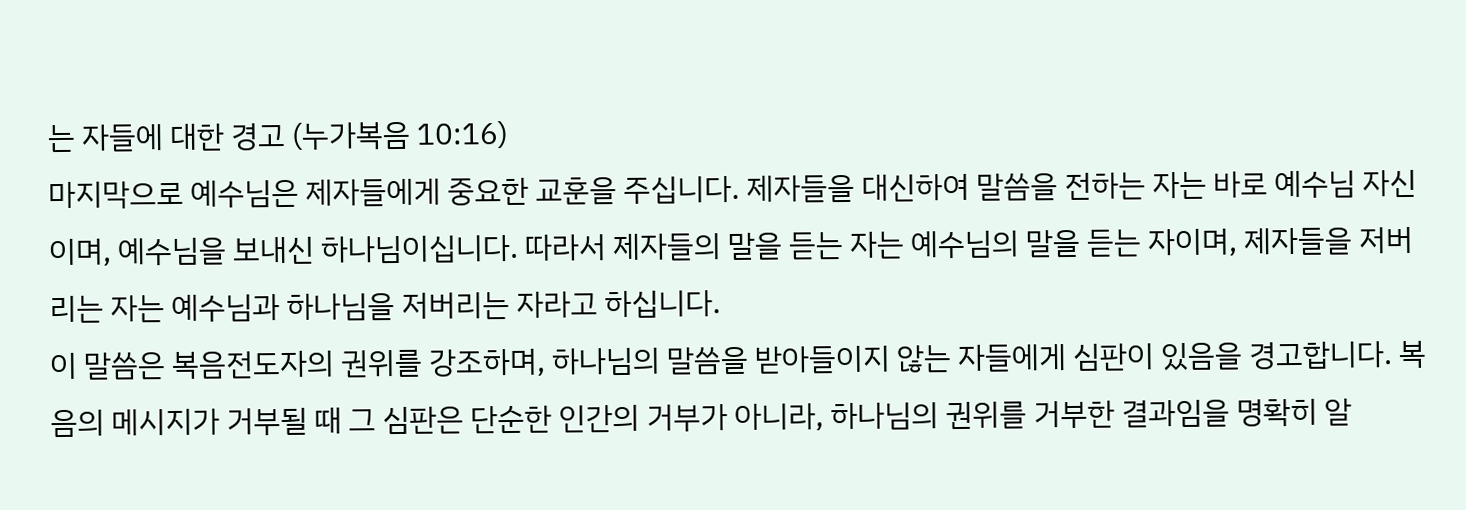는 자들에 대한 경고 (누가복음 10:16)
마지막으로 예수님은 제자들에게 중요한 교훈을 주십니다. 제자들을 대신하여 말씀을 전하는 자는 바로 예수님 자신이며, 예수님을 보내신 하나님이십니다. 따라서 제자들의 말을 듣는 자는 예수님의 말을 듣는 자이며, 제자들을 저버리는 자는 예수님과 하나님을 저버리는 자라고 하십니다.
이 말씀은 복음전도자의 권위를 강조하며, 하나님의 말씀을 받아들이지 않는 자들에게 심판이 있음을 경고합니다. 복음의 메시지가 거부될 때 그 심판은 단순한 인간의 거부가 아니라, 하나님의 권위를 거부한 결과임을 명확히 알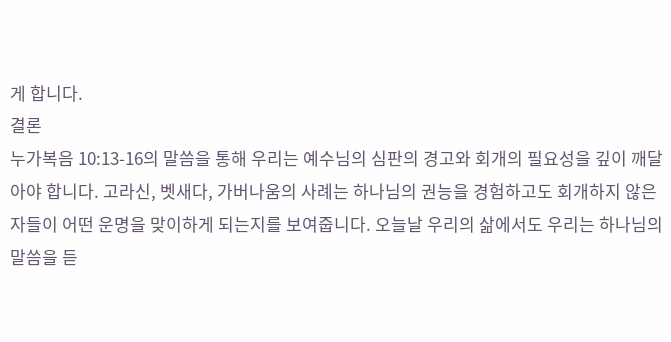게 합니다.
결론
누가복음 10:13-16의 말씀을 통해 우리는 예수님의 심판의 경고와 회개의 필요성을 깊이 깨달아야 합니다. 고라신, 벳새다, 가버나움의 사례는 하나님의 권능을 경험하고도 회개하지 않은 자들이 어떤 운명을 맞이하게 되는지를 보여줍니다. 오늘날 우리의 삶에서도 우리는 하나님의 말씀을 듣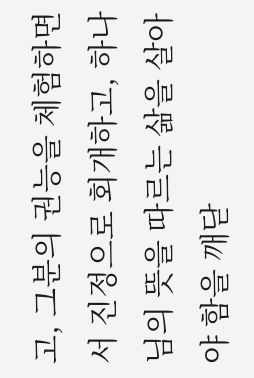고, 그분의 권능을 체험하면서 진정으로 회개하고, 하나님의 뜻을 따르는 삶을 살아야 함을 깨닫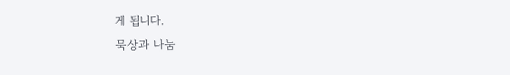게 됩니다.
묵상과 나눔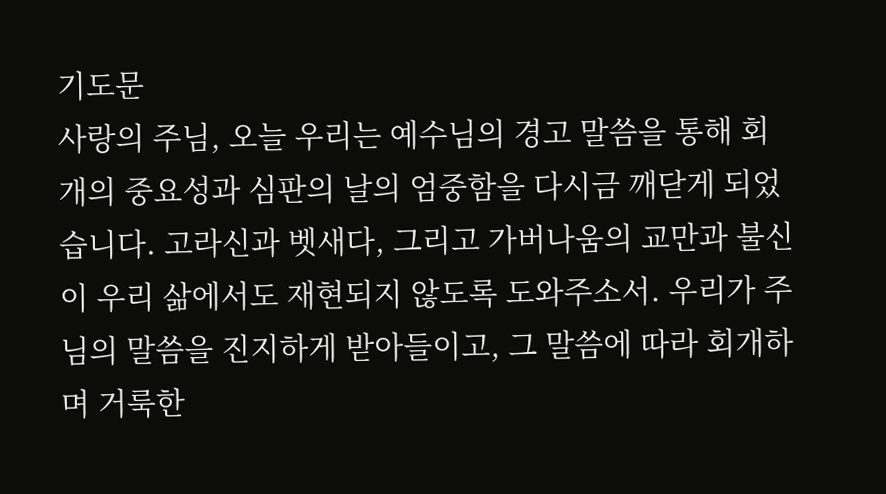기도문
사랑의 주님, 오늘 우리는 예수님의 경고 말씀을 통해 회개의 중요성과 심판의 날의 엄중함을 다시금 깨닫게 되었습니다. 고라신과 벳새다, 그리고 가버나움의 교만과 불신이 우리 삶에서도 재현되지 않도록 도와주소서. 우리가 주님의 말씀을 진지하게 받아들이고, 그 말씀에 따라 회개하며 거룩한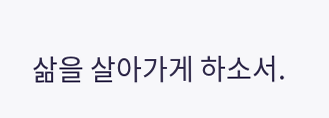삶을 살아가게 하소서.